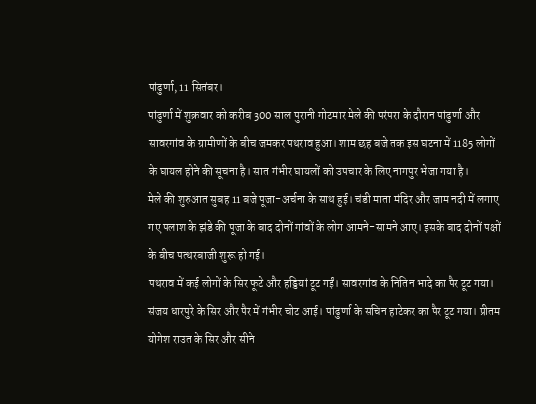पांढुर्णा, 11 सितंबर।
पांढुर्णा में शुक्रवार को करीब 300 साल पुरानी गोटमार मेले की परंपरा के दौरान पांढुर्णा और सावरगांव के ग्रामीणों के बीच जमकर पथराव हुआ। शाम छह बजे तक इस घटना में 1185 लोगों के घायल होने की सूचना है। सात गंभीर घायलों को उपचार के लिए नागपुर भेजा गया है।
मेले की शुरुआत सुबह 11 बजे पूजा-अर्चना के साथ हुई। चंडी माता मंदिर और जाम नदी में लगाए गए पलाश के झंडे की पूजा के बाद दोनों गांवों के लोग आमने-सामने आए। इसके बाद दोनों पक्षों के बीच पत्थरबाजी शुरू हो गई।
पथराव में कई लोगों के सिर फूटे और हड्डियां टूट गईं। सावरगांव के नितिन भादे का पैर टूट गया। संजय धारपुरे के सिर और पैर में गंभीर चोट आई। पांढुर्णा के सचिन हाटेकर का पैर टूट गया। प्रीतम योगेश राउत के सिर और सीने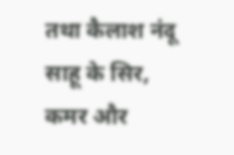तथा कैलाश नंदू साहू के सिर, कमर और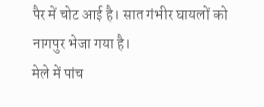पैर में चोट आई है। सात गंभीर घायलों को नागपुर भेजा गया है।
मेले में पांच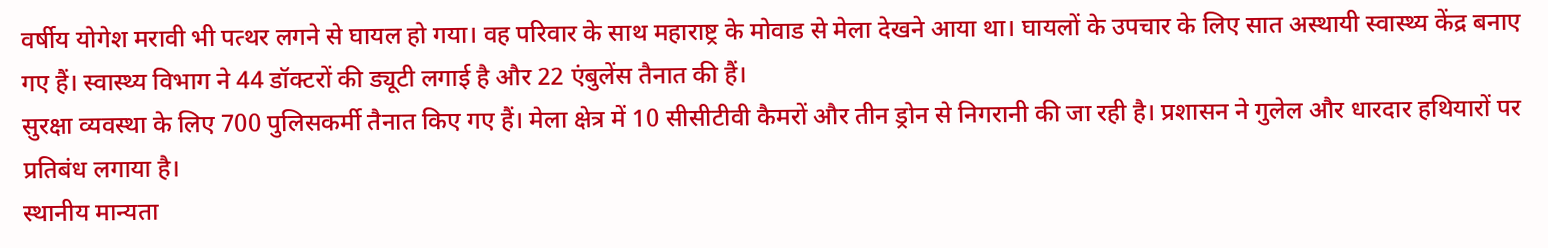वर्षीय योगेश मरावी भी पत्थर लगने से घायल हो गया। वह परिवार के साथ महाराष्ट्र के मोवाड से मेला देखने आया था। घायलों के उपचार के लिए सात अस्थायी स्वास्थ्य केंद्र बनाए गए हैं। स्वास्थ्य विभाग ने 44 डॉक्टरों की ड्यूटी लगाई है और 22 एंबुलेंस तैनात की हैं।
सुरक्षा व्यवस्था के लिए 700 पुलिसकर्मी तैनात किए गए हैं। मेला क्षेत्र में 10 सीसीटीवी कैमरों और तीन ड्रोन से निगरानी की जा रही है। प्रशासन ने गुलेल और धारदार हथियारों पर प्रतिबंध लगाया है।
स्थानीय मान्यता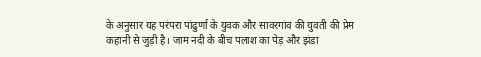के अनुसार यह परंपरा पांढुर्णा के युवक और सावरगांव की युवती की प्रेम कहानी से जुड़ी है। जाम नदी के बीच पलाश का पेड़ और झंडा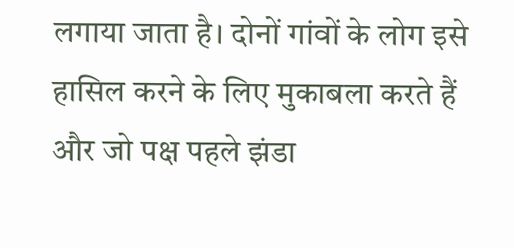लगाया जाता है। दोनों गांवों के लोग इसे हासिल करने के लिए मुकाबला करते हैं और जो पक्ष पहले झंडा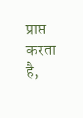प्राप्त करता है,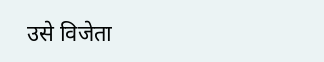उसे विजेता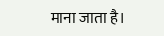माना जाता है।